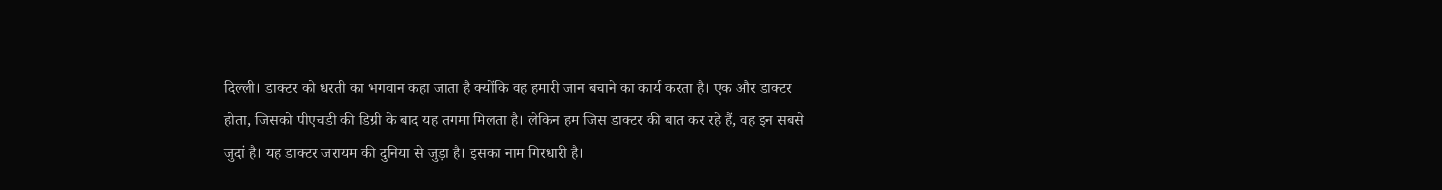दिल्ली। डाक्टर को धरती का भगवान कहा जाता है क्योंकि वह हमारी जान बचाने का कार्य करता है। एक और डाक्टर होता, जिसको पीएचडी की डिग्री के बाद यह तगमा मिलता है। लेकिन हम जिस डाक्टर की बात कर रहे हैं, वह इन सबसे जुदां है। यह डाक्टर जरायम की दुनिया से जुड़ा है। इसका नाम गिरधारी है।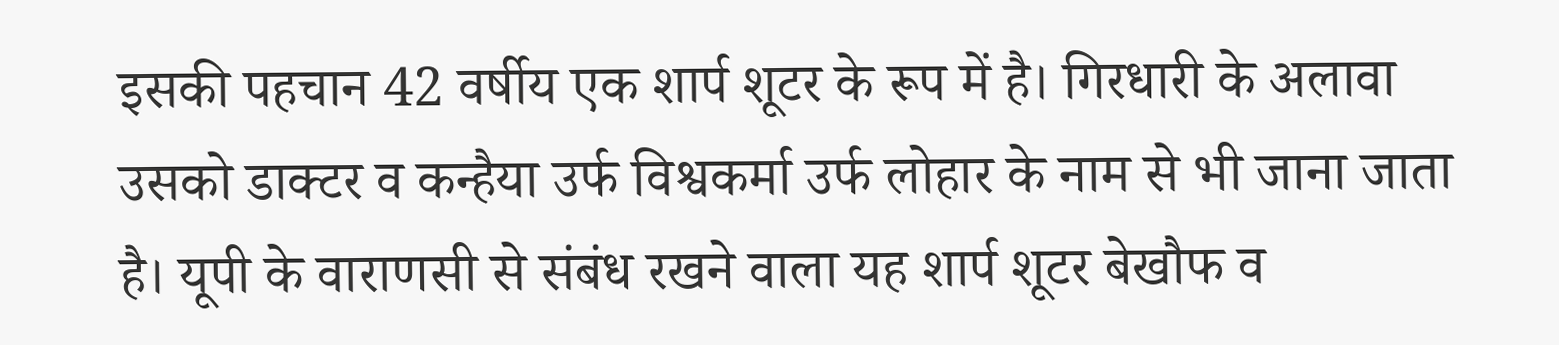इसकी पहचान 42 वर्षीय एक शार्प शूटर के रूप में है। गिरधारी के अलावा उसको डाक्टर व कन्हैया उर्फ विश्वकर्मा उर्फ लोहार के नाम से भी जाना जाता है। यूपी के वाराणसी से संबंध रखने वाला यह शार्प शूटर बेखौफ व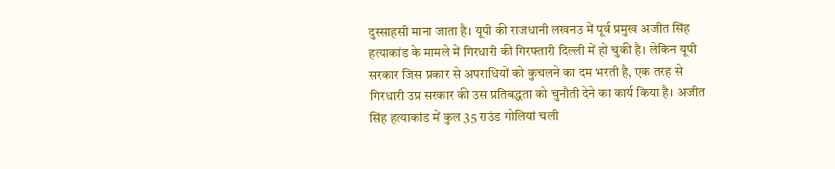दुस्साहसी माना जाता है। यूपी की राजधानी लखनउ में पूर्व प्रमुख अजीत सिंह हत्याकांड के मामले में गिरधारी की गिरफ्तारी दिल्ली में हो चुकी है। लेकिन यूपी सरकार जिस प्रकार से अपराधियों को कुचलने का दम भरती है, एक तरह से गिरधारी उप्र सरकार की उस प्रतिबद्धता को चुनौती देने का कार्य किया है। अजीत सिंह हत्याकांड में कुल 35 राउंड गोलियां चली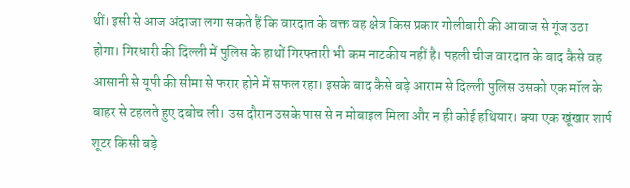थीं। इसी से आज अंदाजा लगा सकते हैं कि वारदात के वक्त वह क्षेत्र किस प्रकार गोलीबारी की आवाज से गूंज उठा होगा। गिरधारी की दिल्ली में पुलिस के हाथों गिरफ्तारी भी कम नाटकीय नहीं है। पहली चीज वारदात के बाद कैसे वह आसानी से यूपी की सीमा से फरार होने में सफल रहा। इसके बाद कैसे बड़े आराम से दिल्ली पुलिस उसको एक मॉल के बाहर से टहलते हुए दबोच ली। उस दौरान उसके पास से न मोबाइल मिला और न ही कोई हथियार। क्या एक खूंखार शार्प शूटर किसी बड़े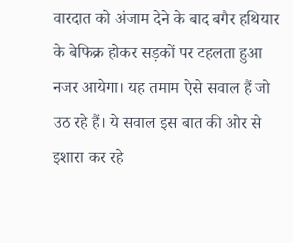वारदात को अंजाम देने के बाद बगैर हथियार के बेफिक्र होकर सड़कों पर टहलता हुआ नजर आयेगा। यह तमाम ऐसे सवाल हैं जो उठ रहे हैं। ये सवाल इस बात की ओर से इशारा कर रहे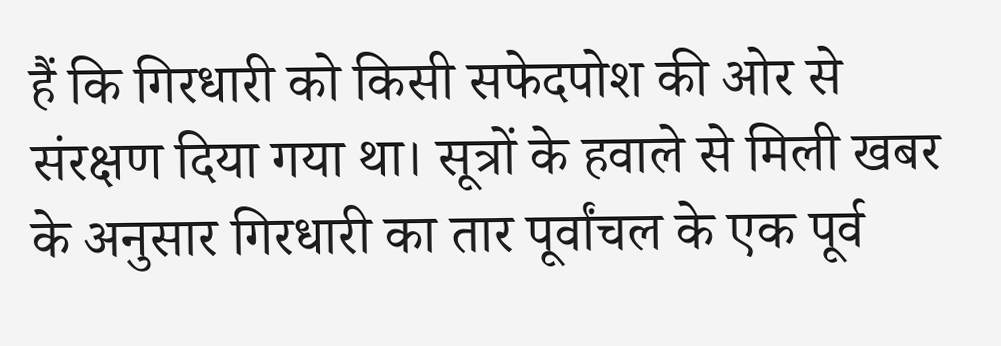हैं कि गिरधारी को किसी सफेदपोश की ओर से संरक्षण दिया गया था। सूत्रों के हवाले से मिली खबर के अनुसार गिरधारी का तार पूर्वांचल के एक पूर्व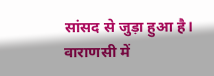सांसद से जुड़ा हुआ है। वाराणसी में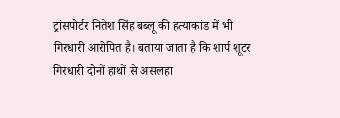ट्रांसपोर्टर नितेश सिंह बब्लू की हत्याकांड में भी गिरधारी आरोपित है। बताया जाता है कि शार्प शूटर गिरधारी दोनों हाथों से असलहा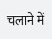चलाने में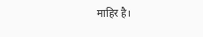माहिर है।